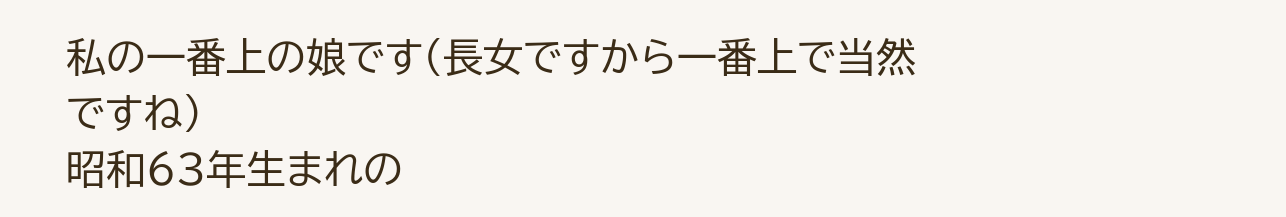私の一番上の娘です(長女ですから一番上で当然ですね)
昭和63年生まれの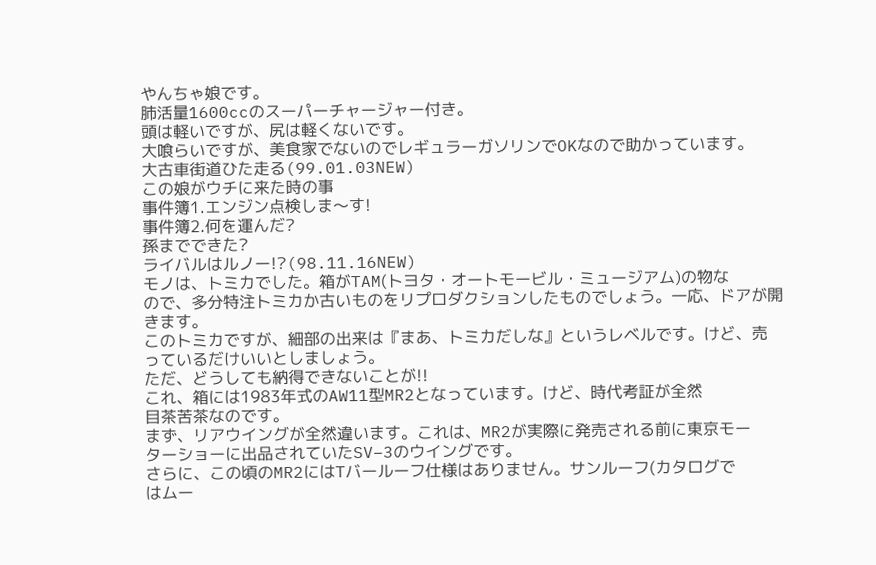やんちゃ娘です。
肺活量1600ccのスーパーチャージャー付き。
頭は軽いですが、尻は軽くないです。
大喰らいですが、美食家でないのでレギュラーガソリンでOKなので助かっています。
大古車街道ひた走る(99.01.03NEW)
この娘がウチに来た時の事
事件簿1.エンジン点検しま〜す!
事件簿2.何を運んだ?
孫までできた?
ライバルはルノー!?(98.11.16NEW)
モノは、トミカでした。箱がTAM(トヨタ・オートモービル・ミュージアム)の物な
ので、多分特注トミカか古いものをリプロダクションしたものでしょう。一応、ドアが開
きます。
このトミカですが、細部の出来は『まあ、トミカだしな』というレベルです。けど、売
っているだけいいとしましょう。
ただ、どうしても納得できないことが!!
これ、箱には1983年式のAW11型MR2となっています。けど、時代考証が全然
目茶苦茶なのです。
まず、リアウイングが全然違います。これは、MR2が実際に発売される前に東京モー
ターショーに出品されていたSV−3のウイングです。
さらに、この頃のMR2にはTバールーフ仕様はありません。サンルーフ(カタログで
はムー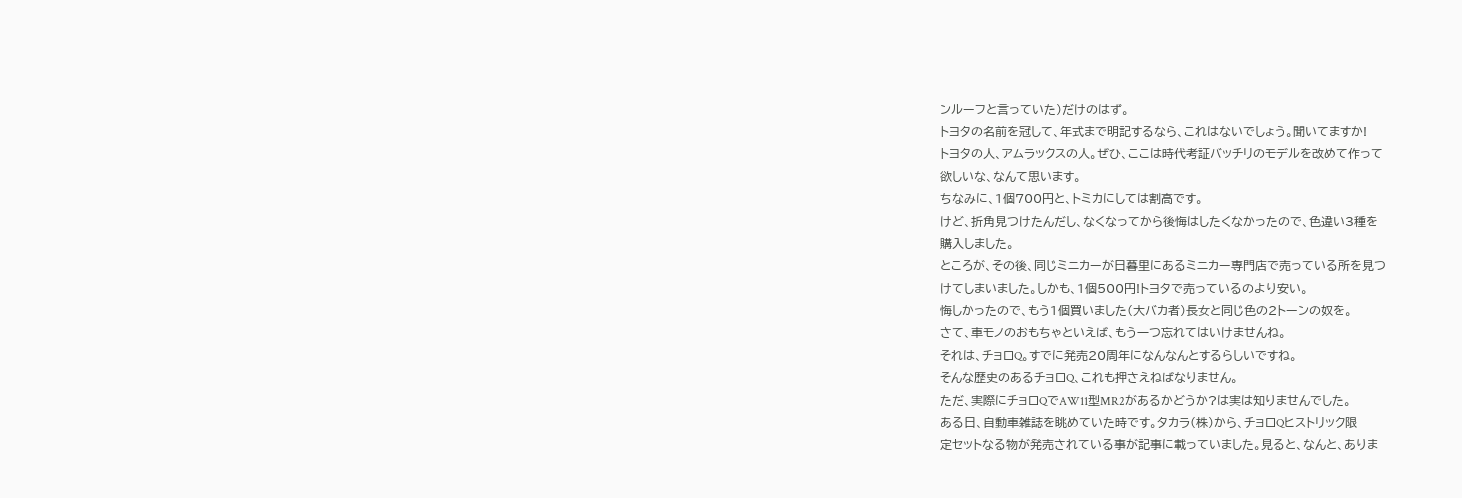ンルーフと言っていた)だけのはず。
トヨタの名前を冠して、年式まで明記するなら、これはないでしょう。聞いてますか!
トヨタの人、アムラックスの人。ぜひ、ここは時代考証バッチリのモデルを改めて作って
欲しいな、なんて思います。
ちなみに、1個700円と、トミカにしては割高です。
けど、折角見つけたんだし、なくなってから後悔はしたくなかったので、色違い3種を
購入しました。
ところが、その後、同じミニカーが日暮里にあるミニカー専門店で売っている所を見つ
けてしまいました。しかも、1個500円!トヨタで売っているのより安い。
悔しかったので、もう1個買いました(大バカ者)長女と同じ色の2トーンの奴を。
さて、車モノのおもちゃといえば、もう一つ忘れてはいけませんね。
それは、チョロQ。すでに発売20周年になんなんとするらしいですね。
そんな歴史のあるチョロQ、これも押さえねばなりません。
ただ、実際にチョロQでAW11型MR2があるかどうか?は実は知りませんでした。
ある日、自動車雑誌を眺めていた時です。タカラ(株)から、チョロQヒストリック限
定セットなる物が発売されている事が記事に載っていました。見ると、なんと、ありま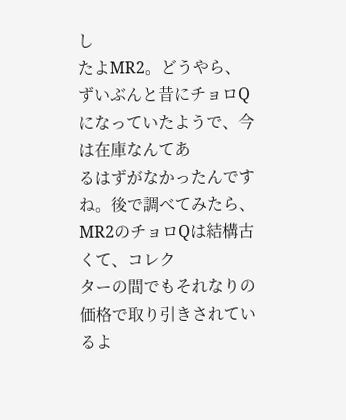し
たよMR2。どうやら、ずいぶんと昔にチョロQになっていたようで、今は在庫なんてあ
るはずがなかったんですね。後で調べてみたら、MR2のチョロQは結構古くて、コレク
ターの間でもそれなりの価格で取り引きされているよ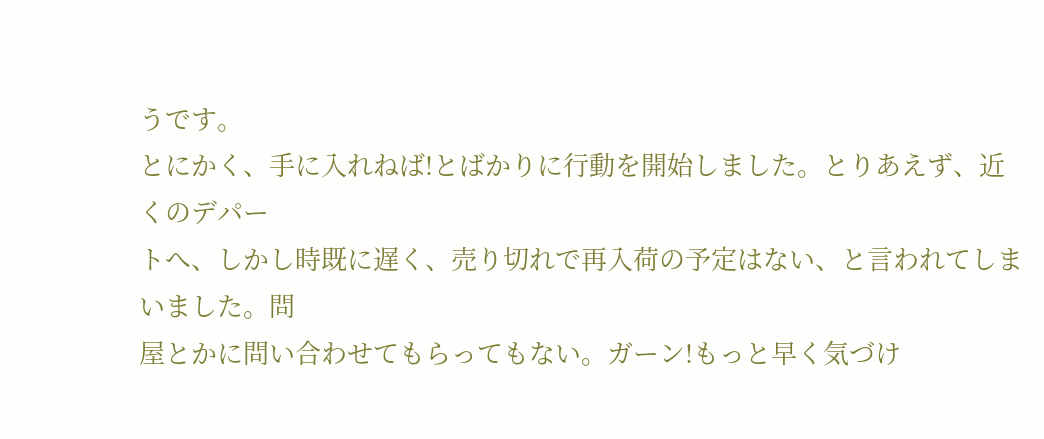うです。
とにかく、手に入れねば!とばかりに行動を開始しました。とりあえず、近くのデパー
トへ、しかし時既に遅く、売り切れで再入荷の予定はない、と言われてしまいました。問
屋とかに問い合わせてもらってもない。ガーン!もっと早く気づけ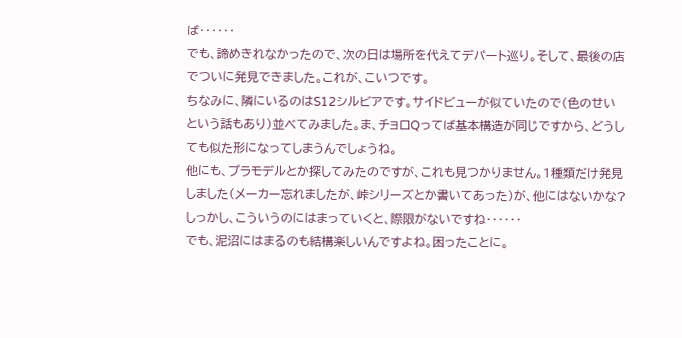ば‥‥‥
でも、諦めきれなかったので、次の日は場所を代えてデパート巡り。そして、最後の店
でついに発見できました。これが、こいつです。
ちなみに、隣にいるのはS12シルビアです。サイドビューが似ていたので(色のせい
という話もあり)並べてみました。ま、チョロQってば基本構造が同じですから、どうし
ても似た形になってしまうんでしょうね。
他にも、プラモデルとか探してみたのですが、これも見つかりません。1種類だけ発見
しました(メーカー忘れましたが、峠シリーズとか書いてあった)が、他にはないかな?
しっかし、こういうのにはまっていくと、際限がないですね‥‥‥
でも、泥沼にはまるのも結構楽しいんですよね。困ったことに。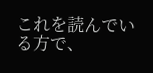これを読んでいる方で、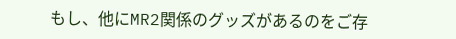もし、他にMR2関係のグッズがあるのをご存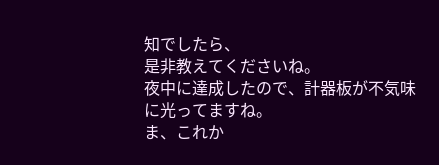知でしたら、
是非教えてくださいね。
夜中に達成したので、計器板が不気味に光ってますね。
ま、これか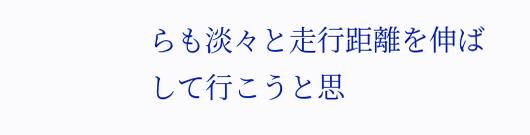らも淡々と走行距離を伸ばして行こうと思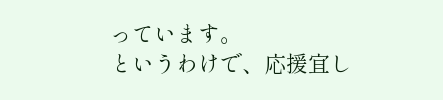っています。
というわけで、応援宜し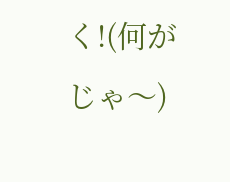く!(何がじゃ〜)